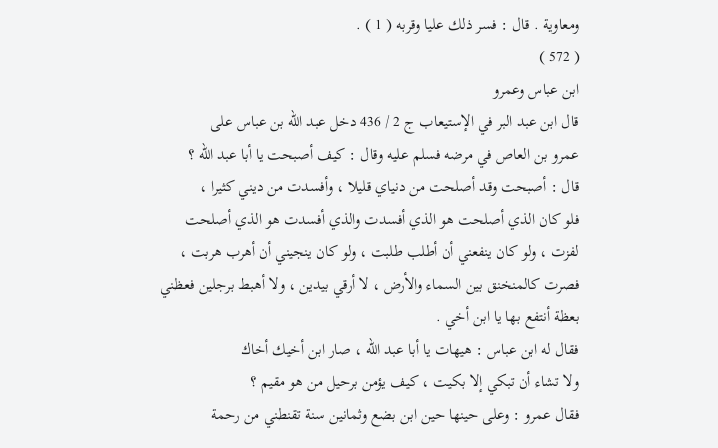ومعاوية . قال : فسر ذلك عليا وقربه ( 1 ) .
( 572 )
ابن عباس وعمرو
قال ابن عبد البر في الإستيعاب ج 2 / 436 دخل عبد الله بن عباس على
عمرو بن العاص في مرضه فسلم عليه وقال : كيف أصبحت يا أبا عبد الله ؟
قال : أصبحت وقد أصلحت من دنياي قليلا ، وأفسدت من ديني كثيرا ،
فلو كان الذي أصلحت هو الذي أفسدت والذي أفسدت هو الذي أصلحت
لفزت ، ولو كان ينفعني أن أطلب طلبت ، ولو كان ينجيني أن أهرب هربت ،
فصرت كالمنخنق بين السماء والأرض ، لا أرقي بيدين ، ولا أهبط برجلين فعظني
بعظة أنتفع بها يا ابن أخي .
فقال له ابن عباس : هيهات يا أبا عبد الله ، صار ابن أخيك أخاك
ولا تشاء أن تبكي إلا بكيت ، كيف يؤمن برحيل من هو مقيم ؟
فقال عمرو : وعلى حينها حين ابن بضع وثمانين سنة تقنطني من رحمة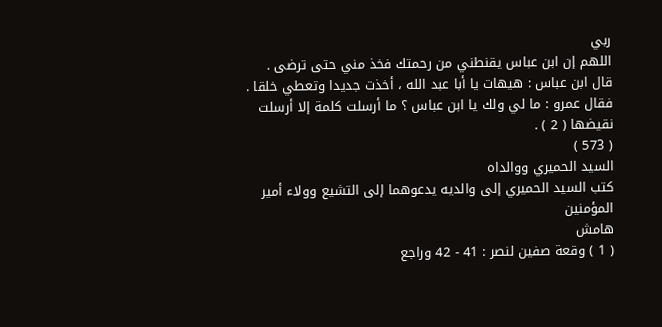ربي
اللهم إن ابن عباس يقنطني من رحمتك فخذ مني حتى ترضى .
قال ابن عباس : هيهات يا أبا عبد الله ، أخذت جديدا وتعطي خلقا .
فقال عمرو : ما لي ولك يا ابن عباس ؟ ما أرسلت كلمة إلا أرسلت
نقيضها ( 2 ) .
( 573 )
السيد الحميري ووالداه
كتب السيد الحميري إلى والديه يدعوهما إلى التشيع وولاء أمير المؤمنين
هامش
( 1 ) وقعة صفين لنصر : 41 - 42 وراجع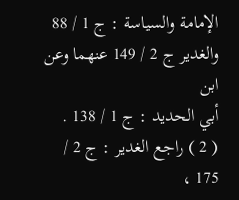الإمامة والسياسة : ج 1 / 88 والغدير ج 2 / 149 عنهما وعن ابن
أبي الحديد : ج 1 / 138 .
( 2 ) راجع الغدير : ج 2 / 175 ،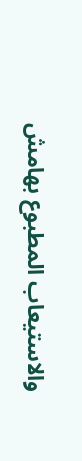والاستيعاب المطبوع بهامش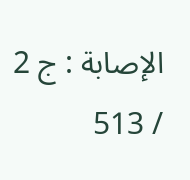الإصابة : ج 2 / 513